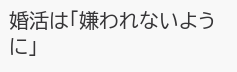婚活は「嫌われないように」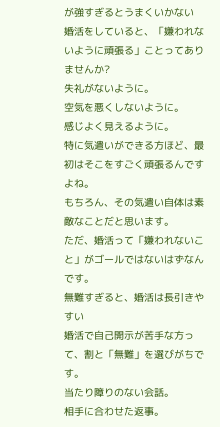が強すぎるとうまくいかない
婚活をしていると、「嫌われないように頑張る」ことってありませんか?
失礼がないように。
空気を悪くしないように。
感じよく見えるように。
特に気遣いができる方ほど、最初はそこをすごく頑張るんですよね。
もちろん、その気遣い自体は素敵なことだと思います。
ただ、婚活って「嫌われないこと」がゴールではないはずなんです。
無難すぎると、婚活は長引きやすい
婚活で自己開示が苦手な方って、割と「無難」を選びがちです。
当たり障りのない会話。
相手に合わせた返事。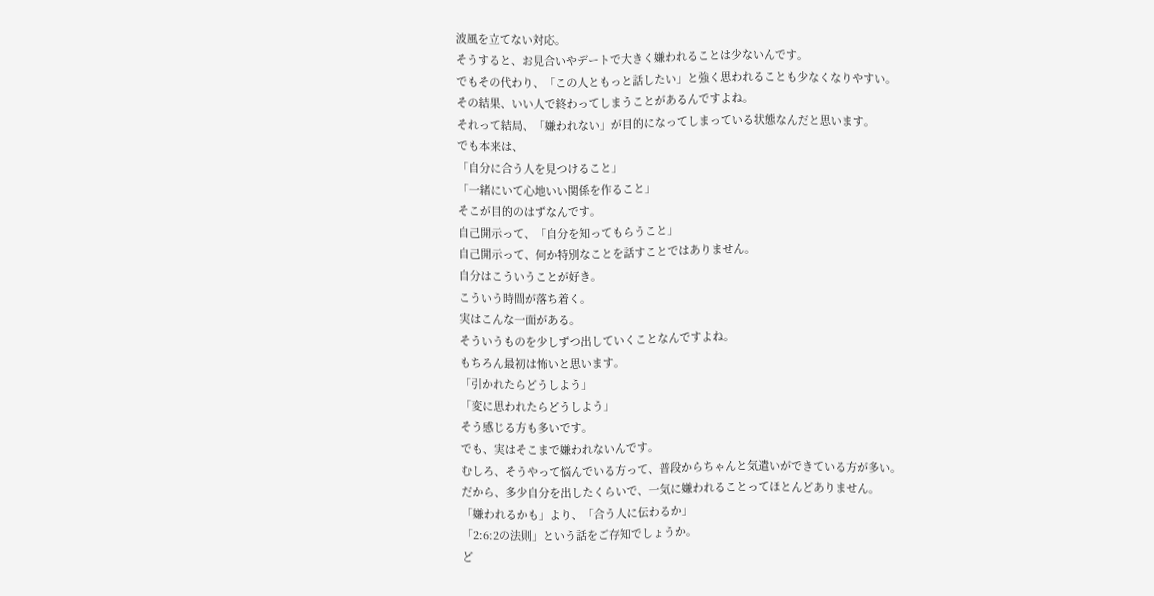波風を立てない対応。
そうすると、お見合いやデートで大きく嫌われることは少ないんです。
でもその代わり、「この人ともっと話したい」と強く思われることも少なくなりやすい。
その結果、いい人で終わってしまうことがあるんですよね。
それって結局、「嫌われない」が目的になってしまっている状態なんだと思います。
でも本来は、
「自分に合う人を見つけること」
「一緒にいて心地いい関係を作ること」
そこが目的のはずなんです。
自己開示って、「自分を知ってもらうこと」
自己開示って、何か特別なことを話すことではありません。
自分はこういうことが好き。
こういう時間が落ち着く。
実はこんな一面がある。
そういうものを少しずつ出していくことなんですよね。
もちろん最初は怖いと思います。
「引かれたらどうしよう」
「変に思われたらどうしよう」
そう感じる方も多いです。
でも、実はそこまで嫌われないんです。
むしろ、そうやって悩んでいる方って、普段からちゃんと気遣いができている方が多い。
だから、多少自分を出したくらいで、一気に嫌われることってほとんどありません。
「嫌われるかも」より、「合う人に伝わるか」
「2:6:2の法則」という話をご存知でしょうか。
ど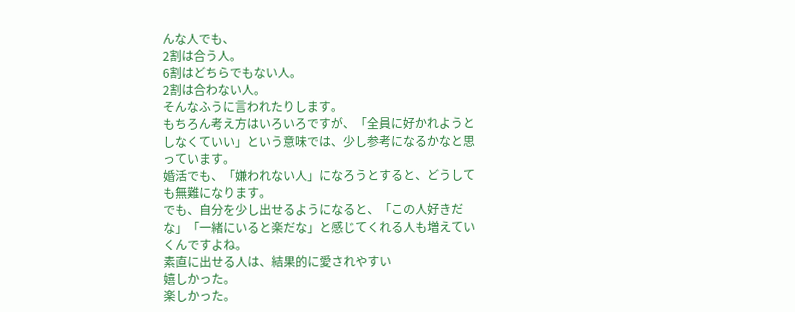んな人でも、
2割は合う人。
6割はどちらでもない人。
2割は合わない人。
そんなふうに言われたりします。
もちろん考え方はいろいろですが、「全員に好かれようとしなくていい」という意味では、少し参考になるかなと思っています。
婚活でも、「嫌われない人」になろうとすると、どうしても無難になります。
でも、自分を少し出せるようになると、「この人好きだな」「一緒にいると楽だな」と感じてくれる人も増えていくんですよね。
素直に出せる人は、結果的に愛されやすい
嬉しかった。
楽しかった。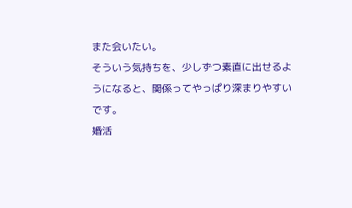また会いたい。
そういう気持ちを、少しずつ素直に出せるようになると、関係ってやっぱり深まりやすいです。
婚活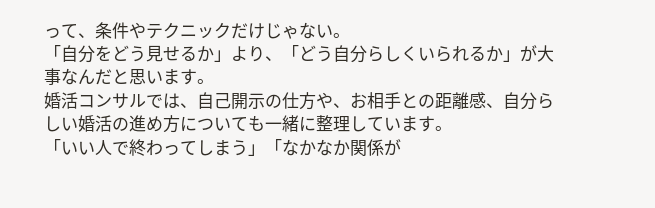って、条件やテクニックだけじゃない。
「自分をどう見せるか」より、「どう自分らしくいられるか」が大事なんだと思います。
婚活コンサルでは、自己開示の仕方や、お相手との距離感、自分らしい婚活の進め方についても一緒に整理しています。
「いい人で終わってしまう」「なかなか関係が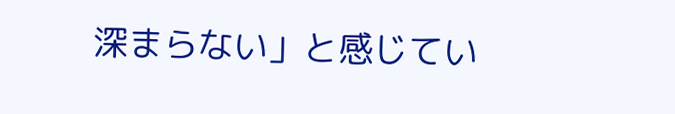深まらない」と感じてい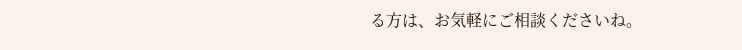る方は、お気軽にご相談くださいね。